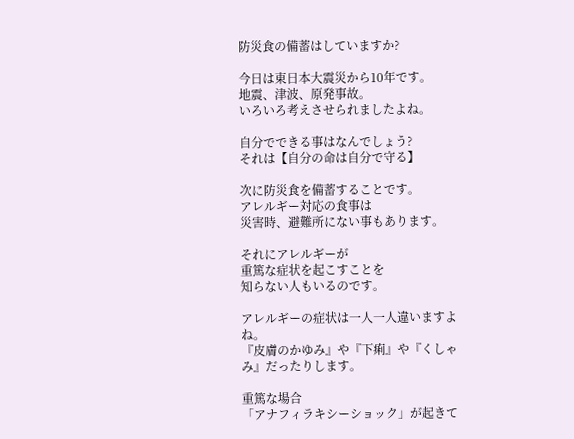防災食の備蓄はしていますか?

今日は東日本大震災から10年です。
地震、津波、原発事故。
いろいろ考えさせられましたよね。

自分でできる事はなんでしょう?
それは【自分の命は自分で守る】

次に防災食を備蓄することです。
アレルギー対応の食事は
災害時、避難所にない事もあります。

それにアレルギーが
重篤な症状を起こすことを
知らない人もいるのです。

アレルギーの症状は一人一人違いますよね。
『皮膚のかゆみ』や『下痢』や『くしゃみ』だったりします。

重篤な場合
「アナフィラキシーショック」が起きて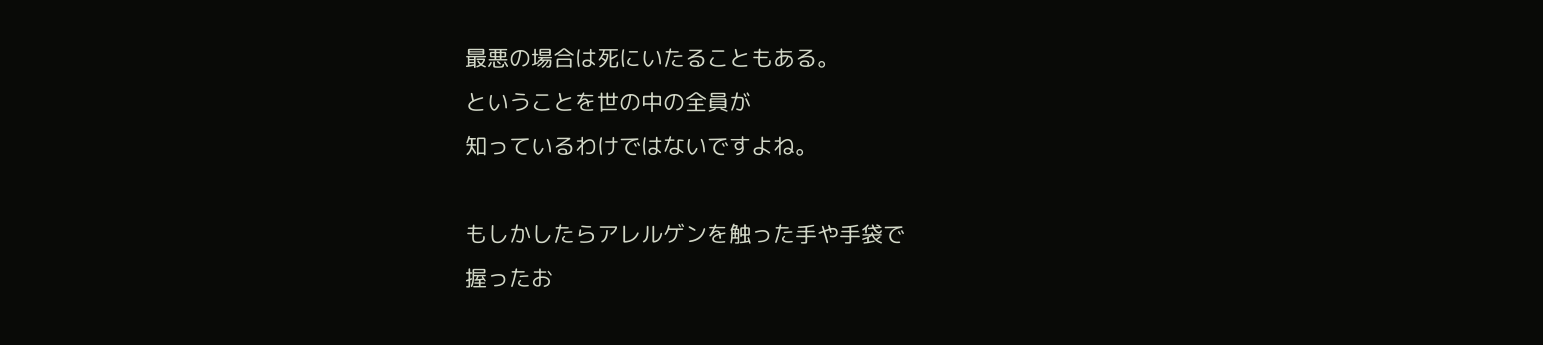最悪の場合は死にいたることもある。
ということを世の中の全員が
知っているわけではないですよね。

もしかしたらアレルゲンを触った手や手袋で
握ったお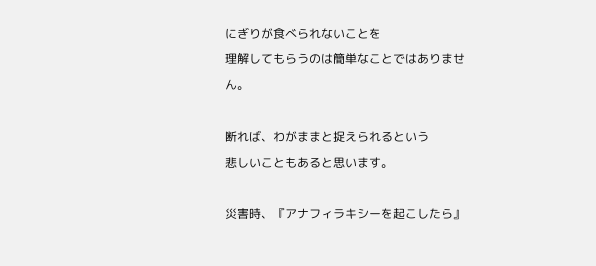にぎりが食べられないことを
理解してもらうのは簡単なことではありません。

断れば、わがままと捉えられるという
悲しいこともあると思います。

災害時、『アナフィラキシーを起こしたら』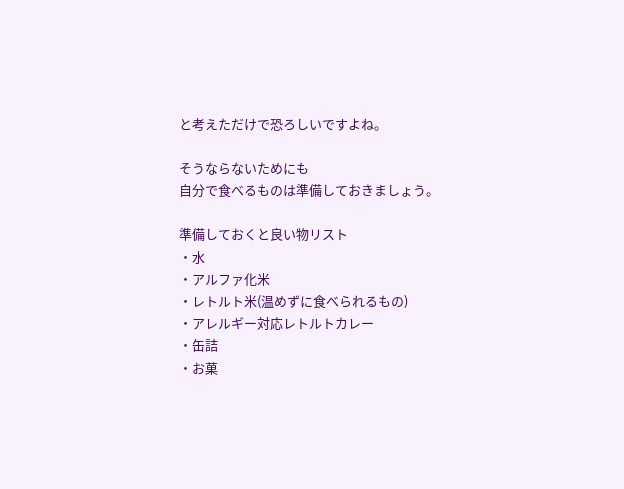と考えただけで恐ろしいですよね。

そうならないためにも
自分で食べるものは準備しておきましょう。

準備しておくと良い物リスト
・水
・アルファ化米
・レトルト米(温めずに食べられるもの)
・アレルギー対応レトルトカレー
・缶詰
・お菓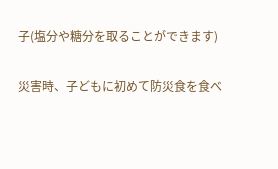子(塩分や糖分を取ることができます)

災害時、子どもに初めて防災食を食べ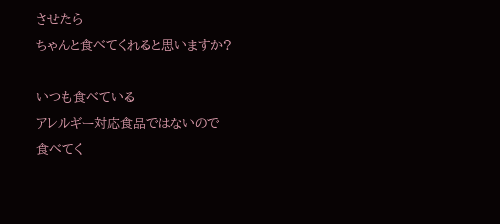させたら
ちゃんと食べてくれると思いますか?

いつも食べている
アレルギー対応食品ではないので
食べてく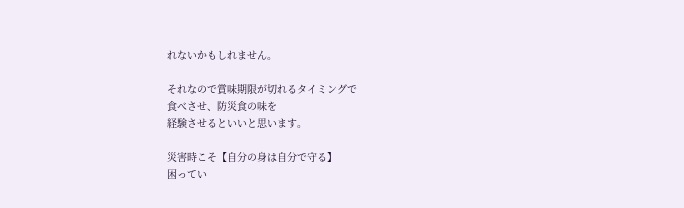れないかもしれません。

それなので賞味期限が切れるタイミングで
食べさせ、防災食の味を
経験させるといいと思います。

災害時こそ【自分の身は自分で守る】
困ってい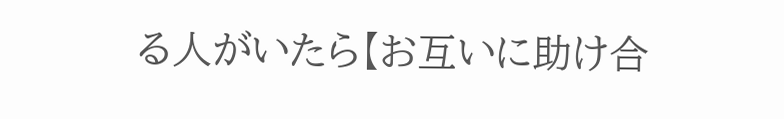る人がいたら【お互いに助け合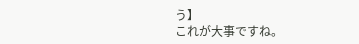う】
これが大事ですね。